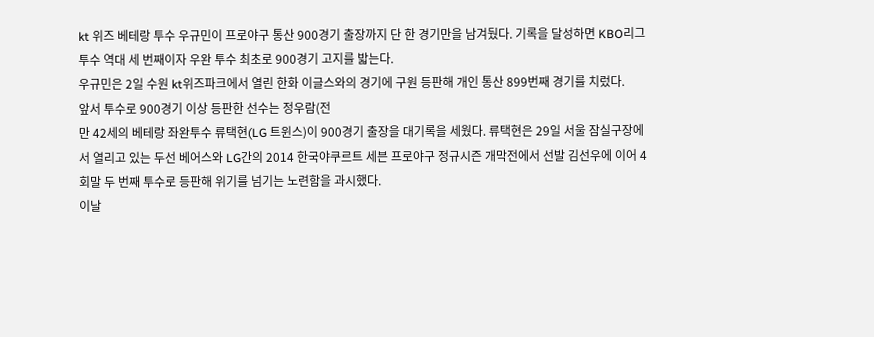kt 위즈 베테랑 투수 우규민이 프로야구 통산 900경기 출장까지 단 한 경기만을 남겨뒀다. 기록을 달성하면 KBO리그 투수 역대 세 번째이자 우완 투수 최초로 900경기 고지를 밟는다.
우규민은 2일 수원 kt위즈파크에서 열린 한화 이글스와의 경기에 구원 등판해 개인 통산 899번째 경기를 치렀다.
앞서 투수로 900경기 이상 등판한 선수는 정우람(전
만 42세의 베테랑 좌완투수 류택현(LG 트윈스)이 900경기 출장을 대기록을 세웠다. 류택현은 29일 서울 잠실구장에서 열리고 있는 두선 베어스와 LG간의 2014 한국야쿠르트 세븐 프로야구 정규시즌 개막전에서 선발 김선우에 이어 4회말 두 번째 투수로 등판해 위기를 넘기는 노련함을 과시했다.
이날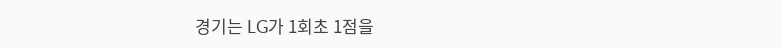경기는 LG가 1회초 1점을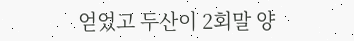얻었고 두산이 2회말 양